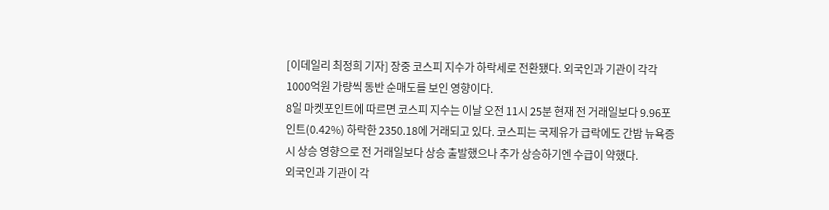[이데일리 최정희 기자] 장중 코스피 지수가 하락세로 전환됐다. 외국인과 기관이 각각 1000억원 가량씩 동반 순매도를 보인 영향이다.
8일 마켓포인트에 따르면 코스피 지수는 이날 오전 11시 25분 현재 전 거래일보다 9.96포인트(0.42%) 하락한 2350.18에 거래되고 있다. 코스피는 국제유가 급락에도 간밤 뉴욕증시 상승 영향으로 전 거래일보다 상승 출발했으나 추가 상승하기엔 수급이 약했다.
외국인과 기관이 각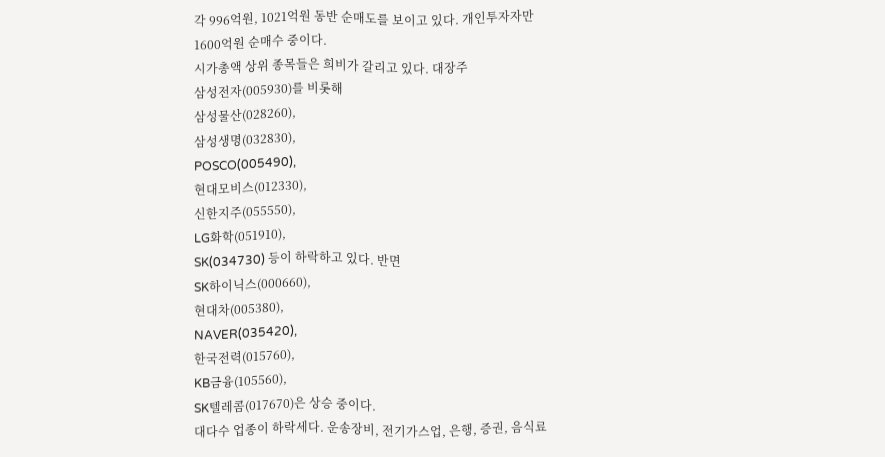각 996억원, 1021억원 동반 순매도를 보이고 있다. 개인투자자만 1600억원 순매수 중이다.
시가총액 상위 종목들은 희비가 갈리고 있다. 대장주
삼성전자(005930)를 비롯해
삼성물산(028260),
삼성생명(032830),
POSCO(005490),
현대모비스(012330),
신한지주(055550),
LG화학(051910),
SK(034730) 등이 하락하고 있다. 반면
SK하이닉스(000660),
현대차(005380),
NAVER(035420),
한국전력(015760),
KB금융(105560),
SK텔레콤(017670)은 상승 중이다.
대다수 업종이 하락세다. 운송장비, 전기가스업, 은행, 증권, 음식료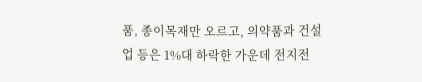품, 종이목재만 오르고, 의약품과 건설업 등은 1%대 하락한 가운데 전지전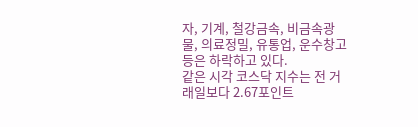자, 기계, 철강금속, 비금속광물, 의료정밀, 유통업, 운수창고 등은 하락하고 있다.
같은 시각 코스닥 지수는 전 거래일보다 2.67포인트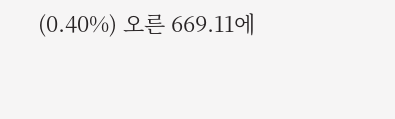(0.40%) 오른 669.11에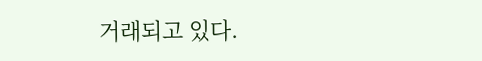거래되고 있다.